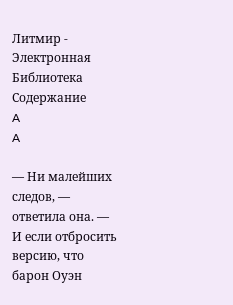Литмир - Электронная Библиотека
Содержание
A
A

— Ни малейших следов, — ответила она. — И если отбросить версию, что барон Оуэн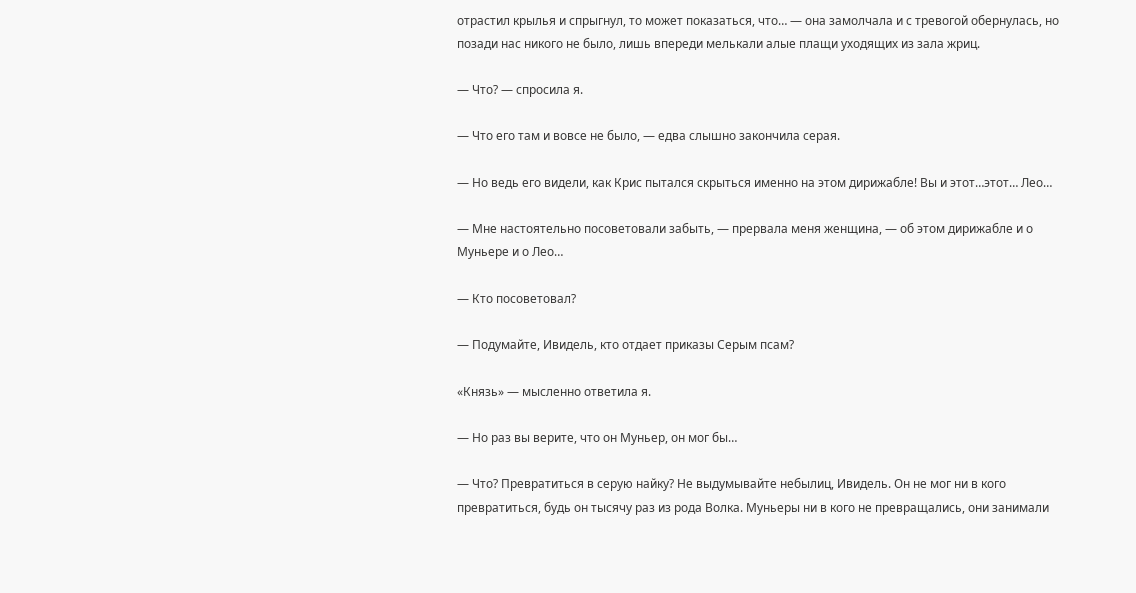отрастил крылья и спрыгнул, то может показаться, что… — она замолчала и с тревогой обернулась, но позади нас никого не было, лишь впереди мелькали алые плащи уходящих из зала жриц.

— Что? — спросила я.

— Что его там и вовсе не было, — едва слышно закончила серая.

— Но ведь его видели, как Крис пытался скрыться именно на этом дирижабле! Вы и этот…этот… Лео…

— Мне настоятельно посоветовали забыть, — прервала меня женщина, — об этом дирижабле и о Муньере и о Лео…

— Кто посоветовал?

— Подумайте, Ивидель, кто отдает приказы Серым псам?

«Князь» — мысленно ответила я.

— Но раз вы верите, что он Муньер, он мог бы…

— Что? Превратиться в серую найку? Не выдумывайте небылиц, Ивидель. Он не мог ни в кого превратиться, будь он тысячу раз из рода Волка. Муньеры ни в кого не превращались, они занимали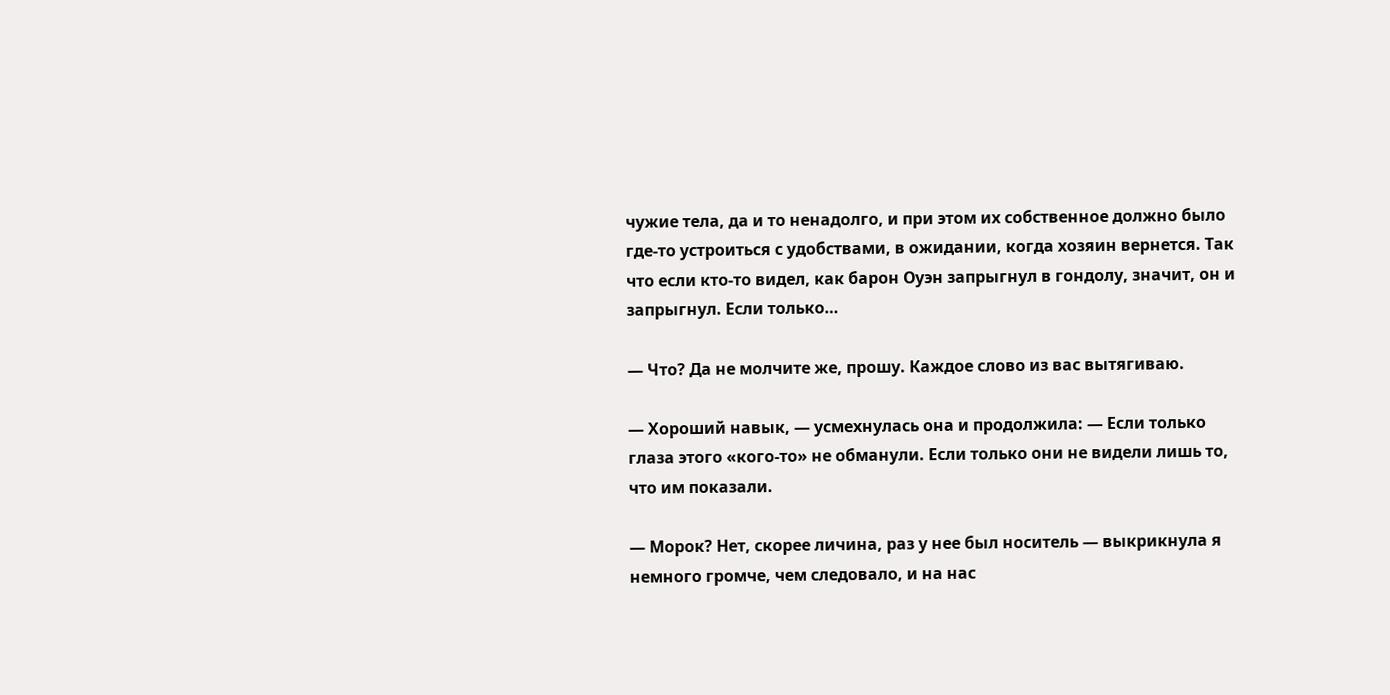чужие тела, да и то ненадолго, и при этом их собственное должно было где-то устроиться с удобствами, в ожидании, когда хозяин вернется. Так что если кто-то видел, как барон Оуэн запрыгнул в гондолу, значит, он и запрыгнул. Если только…

— Что? Да не молчите же, прошу. Каждое слово из вас вытягиваю.

— Хороший навык, — усмехнулась она и продолжила: — Если только глаза этого «кого-то» не обманули. Если только они не видели лишь то, что им показали.

— Морок? Нет, скорее личина, раз у нее был носитель — выкрикнула я немного громче, чем следовало, и на нас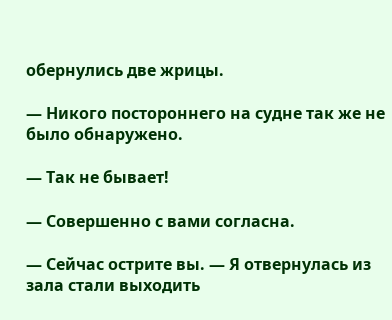обернулись две жрицы.

— Никого постороннего на судне так же не было обнаружено.

— Так не бывает!

— Совершенно с вами согласна.

— Сейчас острите вы. — Я отвернулась из зала стали выходить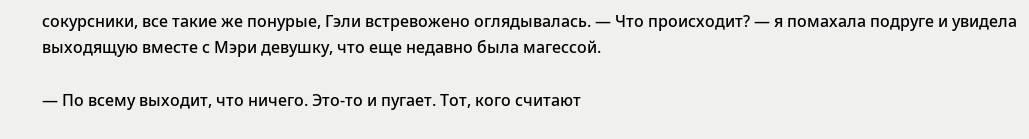сокурсники, все такие же понурые, Гэли встревожено оглядывалась. — Что происходит? — я помахала подруге и увидела выходящую вместе с Мэри девушку, что еще недавно была магессой.

— По всему выходит, что ничего. Это-то и пугает. Тот, кого считают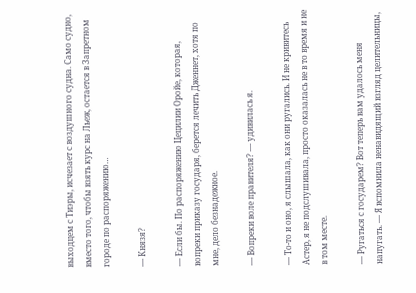выходцем с Тиэры, исчезает с воздушного судна. Само судно, вместо того, чтобы взять курс на Льеж, остается в Запретном городе по распоряжению…

— Князя?

— Если бы. По распоряжению Цецилии Оройе, которая, вопреки приказу государя, берется лечить Дженнет, хотя по мне, дело безнадежное.

— Вопреки воле правителя? — удивилась я.

— То-то и оно, я слышала, как они ругались. И не кривитесь Астер, я не подслушивала, просто оказалась не в то время и не в том месте.

— Ругаться с государем? Вот теперь вам удалось меня напугать. — Я вспомнила ненавидящий взгляд целительницы,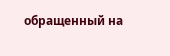обращенный на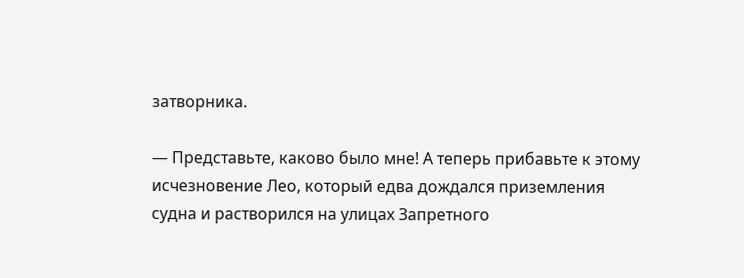затворника.

— Представьте, каково было мне! А теперь прибавьте к этому исчезновение Лео, который едва дождался приземления судна и растворился на улицах Запретного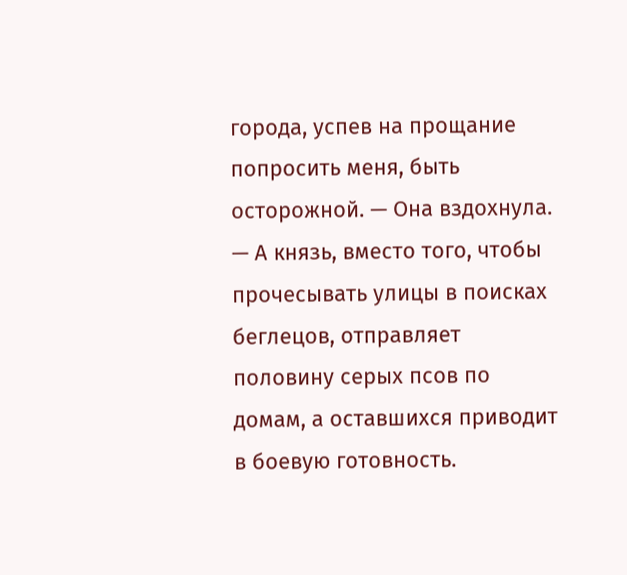города, успев на прощание попросить меня, быть осторожной. — Она вздохнула. — А князь, вместо того, чтобы прочесывать улицы в поисках беглецов, отправляет половину серых псов по домам, а оставшихся приводит в боевую готовность.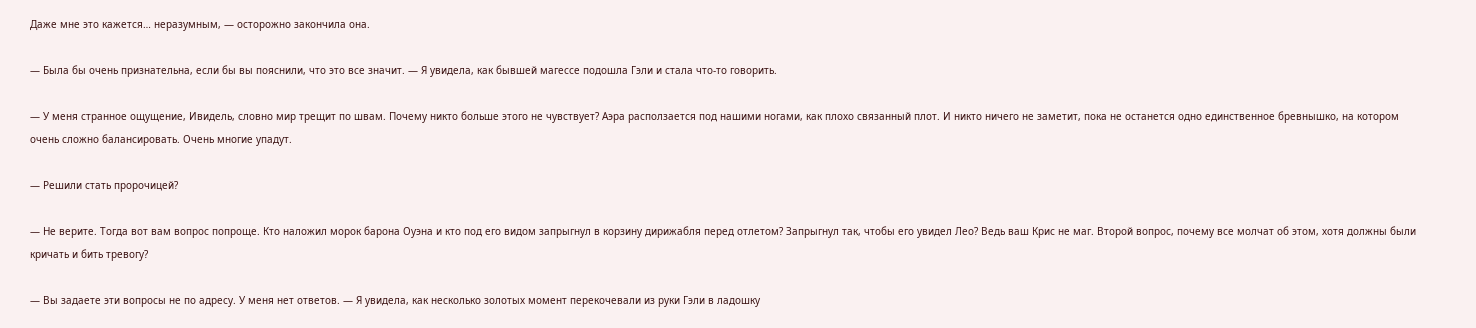Даже мне это кажется… неразумным, — осторожно закончила она.

— Была бы очень признательна, если бы вы пояснили, что это все значит. — Я увидела, как бывшей магессе подошла Гэли и стала что-то говорить.

— У меня странное ощущение, Ивидель, словно мир трещит по швам. Почему никто больше этого не чувствует? Аэра расползается под нашими ногами, как плохо связанный плот. И никто ничего не заметит, пока не останется одно единственное бревнышко, на котором очень сложно балансировать. Очень многие упадут.

— Решили стать пророчицей?

— Не верите. Тогда вот вам вопрос попроще. Кто наложил морок барона Оуэна и кто под его видом запрыгнул в корзину дирижабля перед отлетом? Запрыгнул так, чтобы его увидел Лео? Ведь ваш Крис не маг. Второй вопрос, почему все молчат об этом, хотя должны были кричать и бить тревогу?

— Вы задаете эти вопросы не по адресу. У меня нет ответов. — Я увидела, как несколько золотых момент перекочевали из руки Гэли в ладошку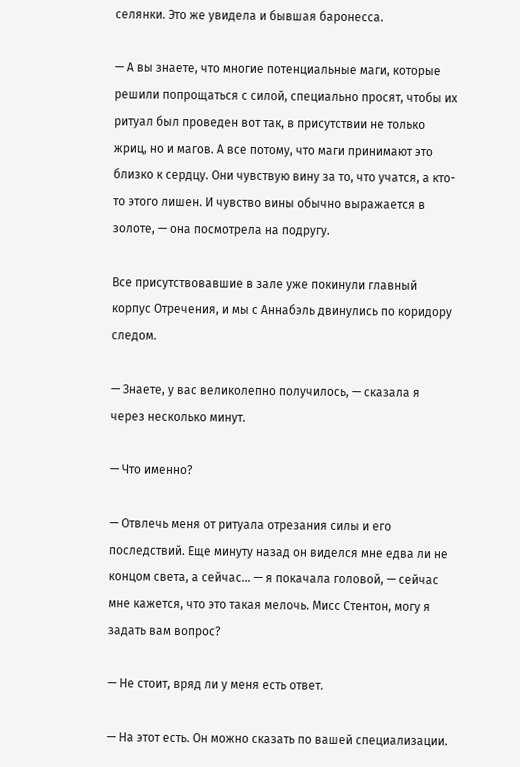селянки. Это же увидела и бывшая баронесса.

— А вы знаете, что многие потенциальные маги, которые решили попрощаться с силой, специально просят, чтобы их ритуал был проведен вот так, в присутствии не только жриц, но и магов. А все потому, что маги принимают это близко к сердцу. Они чувствую вину за то, что учатся, а кто-то этого лишен. И чувство вины обычно выражается в золоте, — она посмотрела на подругу.

Все присутствовавшие в зале уже покинули главный корпус Отречения, и мы с Аннабэль двинулись по коридору следом.

— Знаете, у вас великолепно получилось, — сказала я через несколько минут.

— Что именно?

— Отвлечь меня от ритуала отрезания силы и его последствий. Еще минуту назад он виделся мне едва ли не концом света, а сейчас… — я покачала головой, — сейчас мне кажется, что это такая мелочь. Мисс Стентон, могу я задать вам вопрос?

— Не стоит, вряд ли у меня есть ответ.

— На этот есть. Он можно сказать по вашей специализации.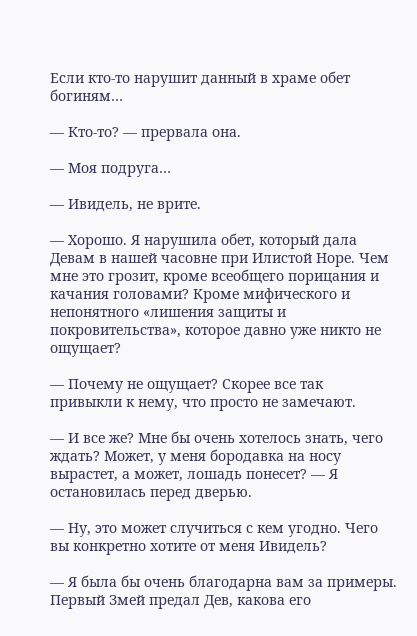Если кто-то нарушит данный в храме обет богиням…

— Кто-то? — прервала она.

— Моя подруга…

— Ивидель, не врите.

— Хорошо. Я нарушила обет, который дала Девам в нашей часовне при Илистой Норе. Чем мне это грозит, кроме всеобщего порицания и качания головами? Кроме мифического и непонятного «лишения защиты и покровительства», которое давно уже никто не ощущает?

— Почему не ощущает? Скорее все так привыкли к нему, что просто не замечают.

— И все же? Мне бы очень хотелось знать, чего ждать? Может, у меня бородавка на носу вырастет, а может, лошадь понесет? — Я остановилась перед дверью.

— Ну, это может случиться с кем угодно. Чего вы конкретно хотите от меня Ивидель?

— Я была бы очень благодарна вам за примеры. Первый Змей предал Дев, какова его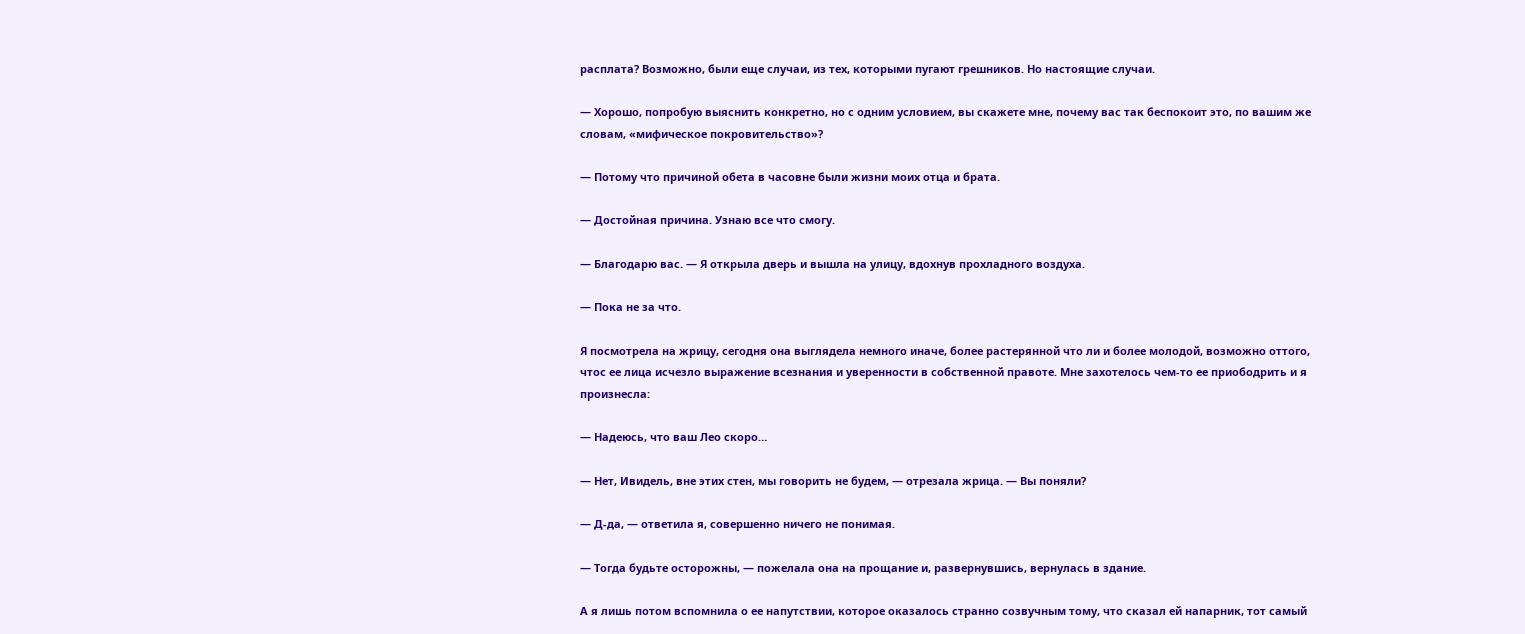расплата? Возможно, были еще случаи, из тех, которыми пугают грешников. Но настоящие случаи.

— Хорошо, попробую выяснить конкретно, но с одним условием, вы скажете мне, почему вас так беспокоит это, по вашим же словам, «мифическое покровительство»?

— Потому что причиной обета в часовне были жизни моих отца и брата.

— Достойная причина. Узнаю все что смогу.

— Благодарю вас. — Я открыла дверь и вышла на улицу, вдохнув прохладного воздуха.

— Пока не за что.

Я посмотрела на жрицу, сегодня она выглядела немного иначе, более растерянной что ли и более молодой, возможно оттого, чтос ее лица исчезло выражение всезнания и уверенности в собственной правоте. Мне захотелось чем-то ее приободрить и я произнесла:

— Надеюсь, что ваш Лео скоро…

— Нет, Ивидель, вне этих стен, мы говорить не будем, — отрезала жрица. — Вы поняли?

— Д-да, — ответила я, совершенно ничего не понимая.

— Тогда будьте осторожны, — пожелала она на прощание и, развернувшись, вернулась в здание.

А я лишь потом вспомнила о ее напутствии, которое оказалось странно созвучным тому, что сказал ей напарник, тот самый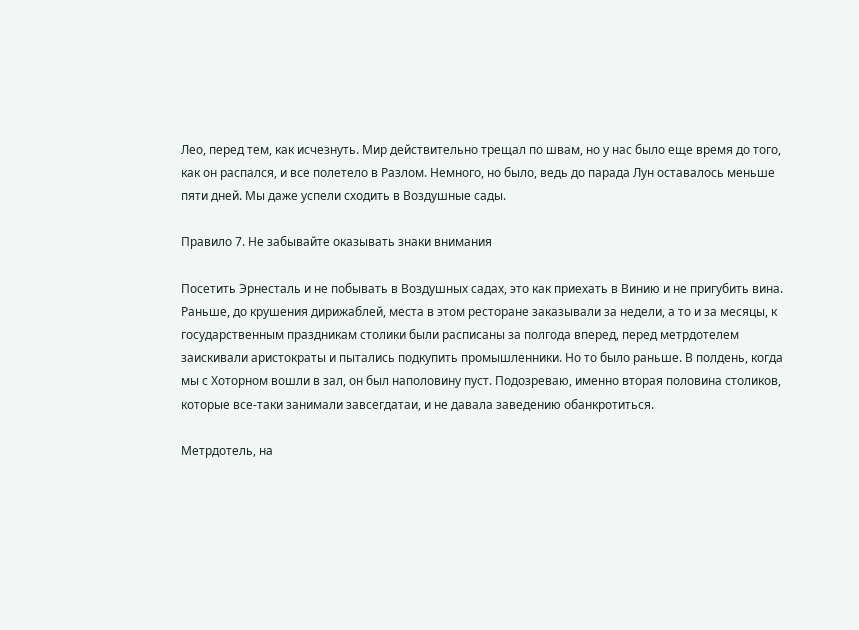Лео, перед тем, как исчезнуть. Мир действительно трещал по швам, но у нас было еще время до того, как он распался, и все полетело в Разлом. Немного, но было, ведь до парада Лун оставалось меньше пяти дней. Мы даже успели сходить в Воздушные сады.

Правило 7. Не забывайте оказывать знаки внимания

Посетить Эрнесталь и не побывать в Воздушных садах, это как приехать в Винию и не пригубить вина. Раньше, до крушения дирижаблей, места в этом ресторане заказывали за недели, а то и за месяцы, к государственным праздникам столики были расписаны за полгода вперед, перед метрдотелем заискивали аристократы и пытались подкупить промышленники. Но то было раньше. В полдень, когда мы с Хоторном вошли в зал, он был наполовину пуст. Подозреваю, именно вторая половина столиков, которые все-таки занимали завсегдатаи, и не давала заведению обанкротиться.

Метрдотель, на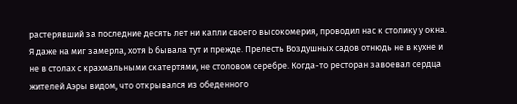растерявший за последние десять лет ни капли своего высокомерия, проводил нас к столику у окна. Я даже на миг замерла, хотя b бывала тут и прежде. Прелесть Воздушных садов отнюдь не в кухне и не в столах с крахмальными скатертями, не столовом серебре. Когда-то ресторан завоевал сердца жителей Аэры видом, что открывался из обеденного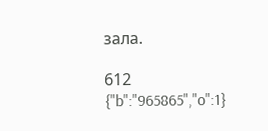зала.

612
{"b":"965865","o":1}